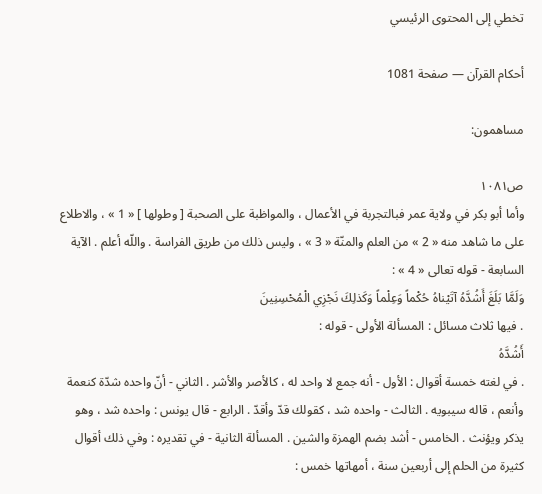تخطي إلى المحتوى الرئيسي

أحكام القرآن — صفحة 1081

مساهمون:

ص١٠٨١
وأما أبو بكر في ولاية عمر فبالتجربة في الأعمال ، والمواظبة على الصحبة [ وطولها ] « 1 » ، والاطلاع على ما شاهد منه « 2 » من العلم والمنّة « 3 » ، وليس ذلك من طريق الفراسة . واللّه أعلم . الآية السابعة - قوله تعالى « 4 » :
وَلَمَّا بَلَغَ أَشُدَّهُ آتَيْناهُ حُكْماً وَعِلْماً وَكَذلِكَ نَجْزِي الْمُحْسِنِينَ
. فيها ثلاث مسائل : المسألة الأولى - قوله :
أَشُدَّهُ
. في لغته خمسة أقوال : الأول - أنه جمع لا واحد له ، كالأصر والأشر . الثاني - أنّ واحده شدّة كنعمة وأنعم ، قاله سيبويه . الثالث - واحده شد ، كقولك قدّ وأقدّ . الرابع - قال يونس : واحده شد ، وهو يذكر ويؤنث . الخامس - أشد بضم الهمزة والشين . المسألة الثانية - في تقديره : وفي ذلك أقوال كثيرة من الحلم إلى أربعين سنة ، أمهاتها خمس :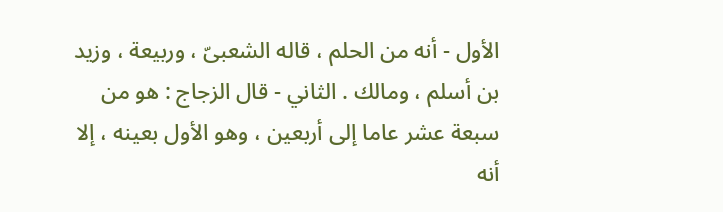الأول - أنه من الحلم ، قاله الشعبىّ ، وربيعة ، وزيد بن أسلم ، ومالك . الثاني - قال الزجاج : هو من سبعة عشر عاما إلى أربعين ، وهو الأول بعينه ، إلا أنه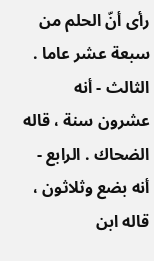رأى أنّ الحلم من سبعة عشر عاما . الثالث - أنه عشرون سنة ، قاله الضحاك . الرابع - أنه بضع وثلاثون ، قاله ابن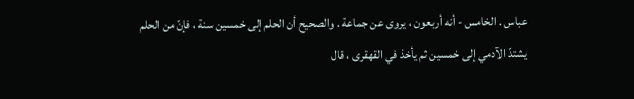عباس . الخامس - أنه أربعون ، يروى عن جماعة . والصحيح أن الحلم إلى خمسين سنة ، فإنّ من الحلم يشتدّ الآدمي إلى خمسين ثم يأخذ في القهقرى ، قال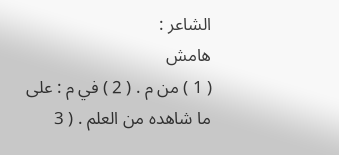الشاعر :
هامش
( 1 ) من م . ( 2 ) في م : على ما شاهده من العلم . ( 3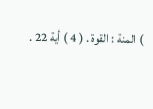) المنة : القوة . ( 4 ) أية 22 .